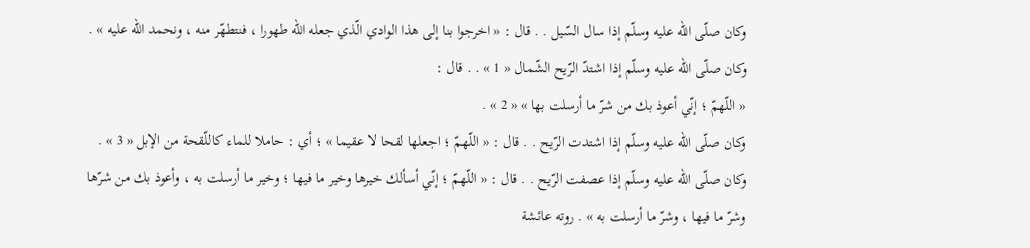وكان صلّى اللّه عليه وسلّم إذا سال السّيل . . قال : « اخرجوا بنا إلى هذا الوادي الّذي جعله اللّه طهورا ، فنتطهّر منه ، ونحمد اللّه عليه » .
وكان صلّى اللّه عليه وسلّم إذا اشتدّ الرّيح الشّمال « 1 » . . قال :
« اللّهمّ ؛ إنّي أعوذ بك من شرّ ما أرسلت بها » « 2 » .
وكان صلّى اللّه عليه وسلّم إذا اشتدت الرّيح . . قال : « اللّهمّ ؛ اجعلها لقحا لا عقيما » ؛ أي : حاملا للماء كاللّقحة من الإبل « 3 » .
وكان صلّى اللّه عليه وسلّم إذا عصفت الرّيح . . قال : « اللّهمّ ؛ إنّي أسألك خيرها وخير ما فيها ؛ وخير ما أرسلت به ، وأعوذ بك من شرّها وشرّ ما فيها ، وشرّ ما أرسلت به » . روته عائشة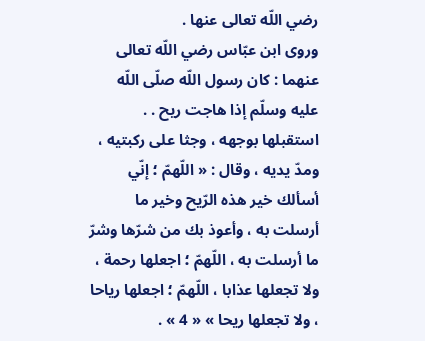رضي اللّه تعالى عنها .
وروى ابن عبّاس رضي اللّه تعالى عنهما : كان رسول اللّه صلّى اللّه عليه وسلّم إذا هاجت ريح . . استقبلها بوجهه ، وجثا على ركبتيه ، ومدّ يديه ، وقال : « اللّهمّ ؛ إنّي أسألك خير هذه الرّيح وخير ما أرسلت به ، وأعوذ بك من شرّها وشرّ ما أرسلت به ، اللّهمّ ؛ اجعلها رحمة ، ولا تجعلها عذابا ، اللّهمّ ؛ اجعلها رياحا ، ولا تجعلها ريحا » « 4 » .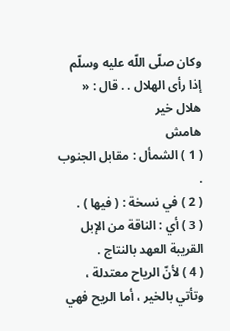وكان صلّى اللّه عليه وسلّم إذا رأى الهلال . . قال : « هلال خير
هامش
( 1 ) الشمأل : مقابل الجنوب .
( 2 ) في نسخة : ( فيها ) .
( 3 ) أي : الناقة من الإبل القريبة العهد بالنتاج .
( 4 ) لأنّ الرياح معتدلة ، وتأتي بالخير ، أما الريح فهي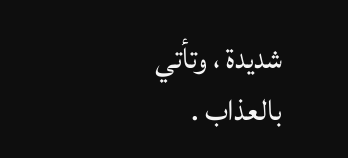شديدة ، وتأتي بالعذاب .